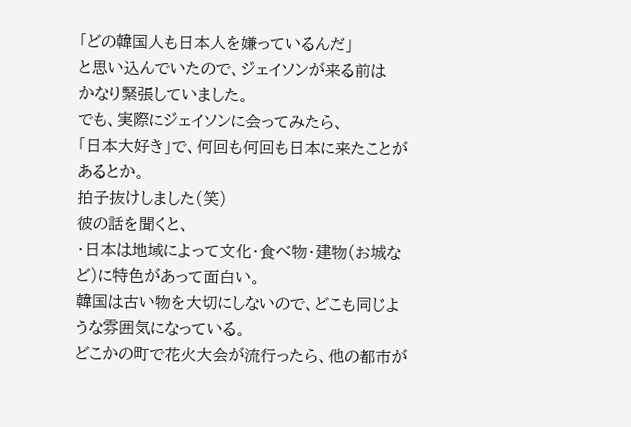「どの韓国人も日本人を嫌っているんだ」
と思い込んでいたので、ジェイソンが来る前は
かなり緊張していました。
でも、実際にジェイソンに会ってみたら、
「日本大好き」で、何回も何回も日本に来たことがあるとか。
拍子抜けしました(笑)
彼の話を聞くと、
・日本は地域によって文化・食べ物・建物(お城など)に特色があって面白い。
韓国は古い物を大切にしないので、どこも同じような雰囲気になっている。
どこかの町で花火大会が流行ったら、他の都市が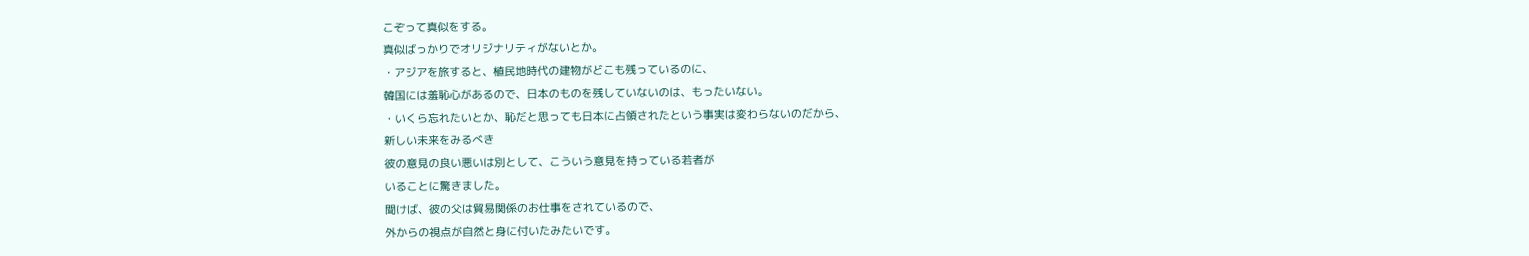こぞって真似をする。
真似ばっかりでオリジナリティがないとか。
・アジアを旅すると、植民地時代の建物がどこも残っているのに、
韓国には羞恥心があるので、日本のものを残していないのは、もったいない。
・いくら忘れたいとか、恥だと思っても日本に占領されたという事実は変わらないのだから、
新しい未来をみるべき
彼の意見の良い悪いは別として、こういう意見を持っている若者が
いることに驚きました。
聞けば、彼の父は貿易関係のお仕事をされているので、
外からの視点が自然と身に付いたみたいです。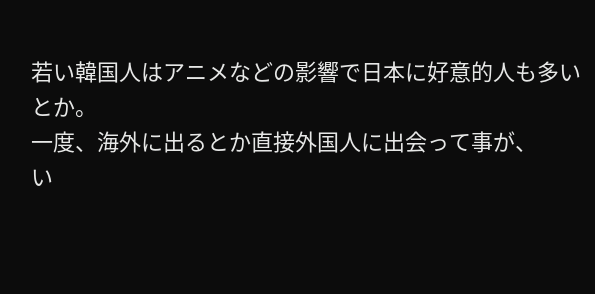若い韓国人はアニメなどの影響で日本に好意的人も多いとか。
一度、海外に出るとか直接外国人に出会って事が、
い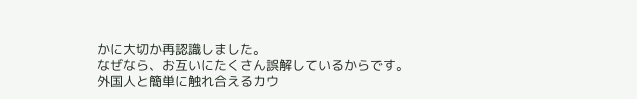かに大切か再認識しました。
なぜなら、お互いにたくさん誤解しているからです。
外国人と簡単に触れ合えるカウ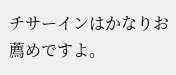チサーインはかなりお薦めですよ。